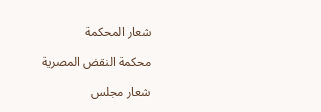شعار المحكمة

محكمة النقض المصرية

شعار مجلس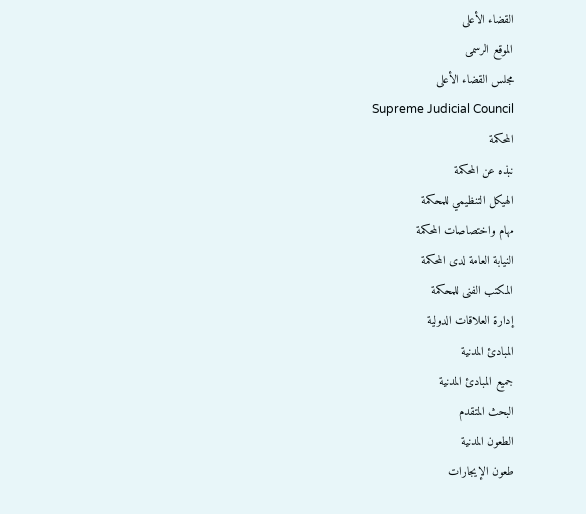القضاء الأعلى
الموقع الرسمى
مجلس القضاء الأعلى
Supreme Judicial Council
المحكمة
نبذه عن المحكمة
الهيكل التنظيمي للمحكمة
مهام واختصاصات المحكمة
النيابة العامة لدى المحكمة
المكتب الفنى للمحكمة
إدارة العلاقات الدولية
المبادئ المدنية
جميع المبادئ المدنية
البحث المتقدم
الطعون المدنية
طعون الإيجارات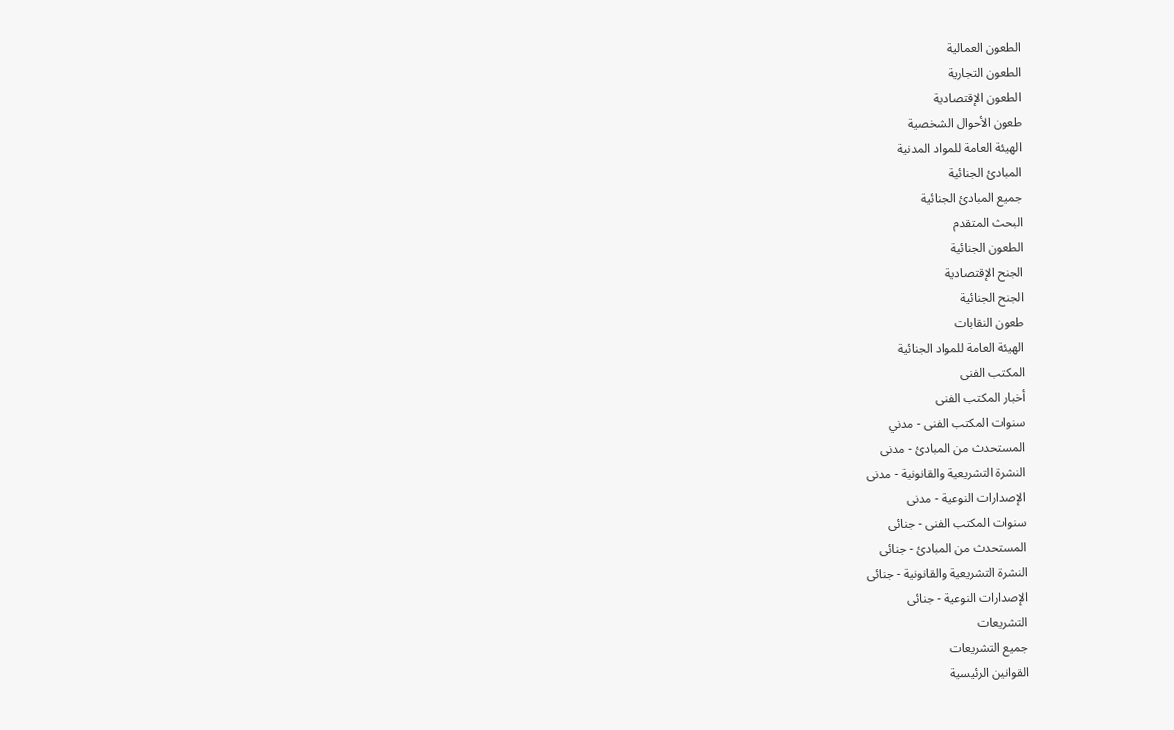الطعون العمالية
الطعون التجارية
الطعون الإقتصادية
طعون الأحوال الشخصية
الهيئة العامة للمواد المدنية
المبادئ الجنائية
جميع المبادئ الجنائية
البحث المتقدم
الطعون الجنائية
الجنح الإقتصادية
الجنح الجنائية
طعون النقابات
الهيئة العامة للمواد الجنائية
المكتب الفنى
أخبار المكتب الفنى
سنوات المكتب الفنى - مدني
المستحدث من المبادئ - مدنى
النشرة التشريعية والقانونية - مدنى
الإصدارات النوعية - مدنى
سنوات المكتب الفنى - جنائى
المستحدث من المبادئ - جنائى
النشرة التشريعية والقانونية - جنائى
الإصدارات النوعية - جنائى
التشريعات
جميع التشريعات
القوانين الرئيسية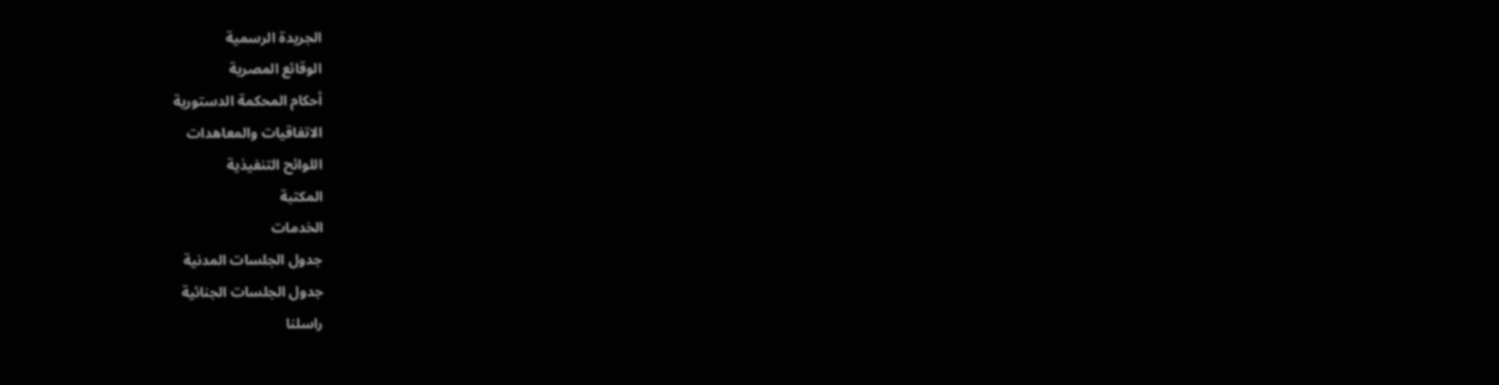الجريدة الرسمية
الوقائع المصرية
أحكام المحكمة الدستورية
الاتفاقيات والمعاهدات
اللوائح التنفيذية
المكتبة
الخدمات
جدول الجلسات المدنية
جدول الجلسات الجنائية
راسلنا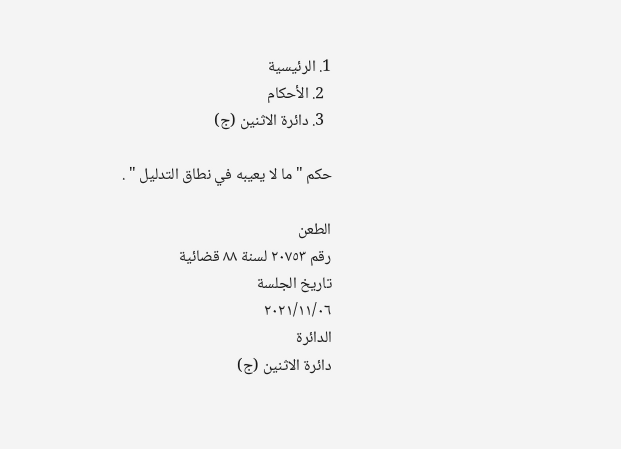1. الرئيسية
  2. الأحكام
  3. دائرة الاثنين (ج)

حكم " ما لا يعيبه في نطاق التدليل " .

الطعن
رقم ۲۰۷٥۳ لسنة ۸۸ قضائية
تاريخ الجلسة
۲۰۲۱/۱۱/۰٦
الدائرة
دائرة الاثنين (ج)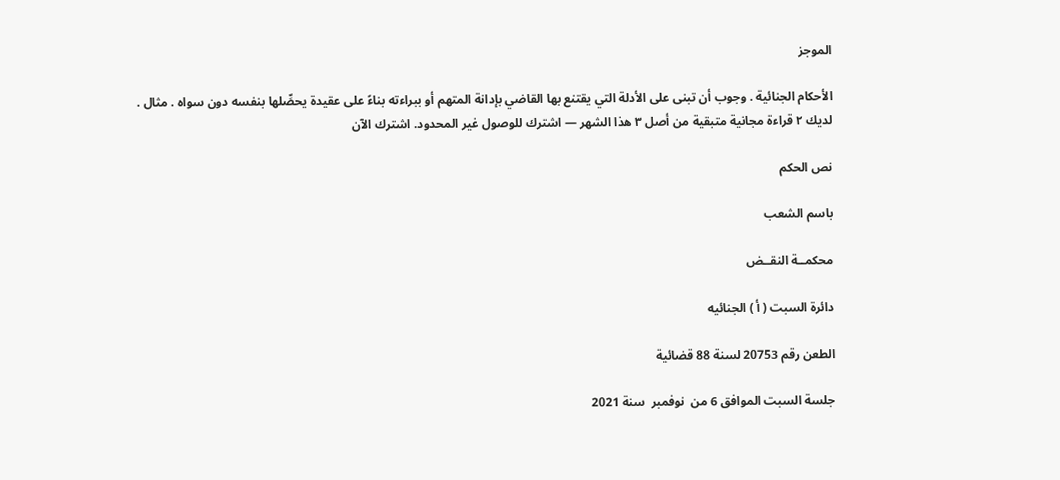الموجز

الأحكام الجنائية . وجوب أن تبنى على الأدلة التي يقتنع بها القاضي بإدانة المتهم أو ببراءته بناءً على عقيدة يحصِّلها بنفسه دون سواه . مثال .
لديك ۲ قراءة مجانية متبقية من أصل ۳ هذا الشهر — اشترك للوصول غير المحدود. اشترك الآن

نص الحكم

باسم الشعب

محكمــة النقــض

دائرة السبت ( أ ) الجنائيه

الطعن رقم 20753 لسنة 88 قضائية

جلسة السبت الموافق 6 من  نوفمبر  سنة 2021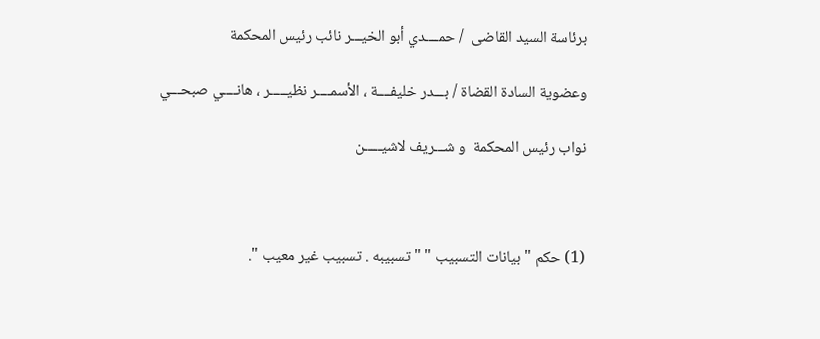برئاسة السيد القاضى  / حمــــدي أبو الخيـــر نائب رئيس المحكمة

وعضوية السادة القضاة / بـــدر خليفــــة ، الأسمــــر نظيـــــر ، هانــــي صبحـــي

نواب رئيس المحكمة  و شـــريف لاشيـــــن



(1) حكم " بيانات التسبيب " " تسبيبه . تسبيب غير معيب ".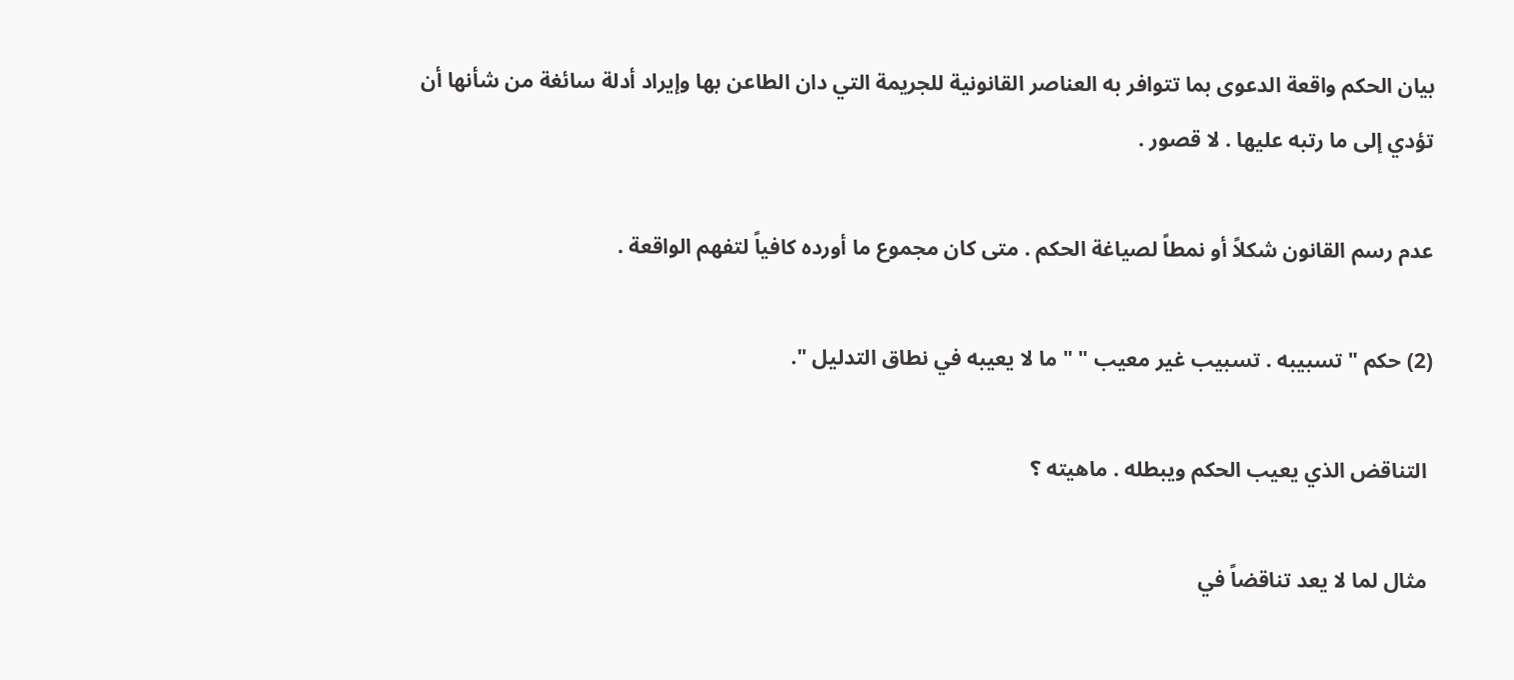بيان الحكم واقعة الدعوى بما تتوافر به العناصر القانونية للجريمة التي دان الطاعن بها وإيراد أدلة سائغة من شأنها أن تؤدي إلى ما رتبه عليها . لا قصور .

عدم رسم القانون شكلاً أو نمطاً لصياغة الحكم . متى كان مجموع ما أورده كافياً لتفهم الواقعة .

(2) حكم " تسبيبه . تسبيب غير معيب " " ما لا يعيبه في نطاق التدليل ".

 التناقض الذي يعيب الحكم ويبطله . ماهيته ؟

 مثال لما لا يعد تناقضاً في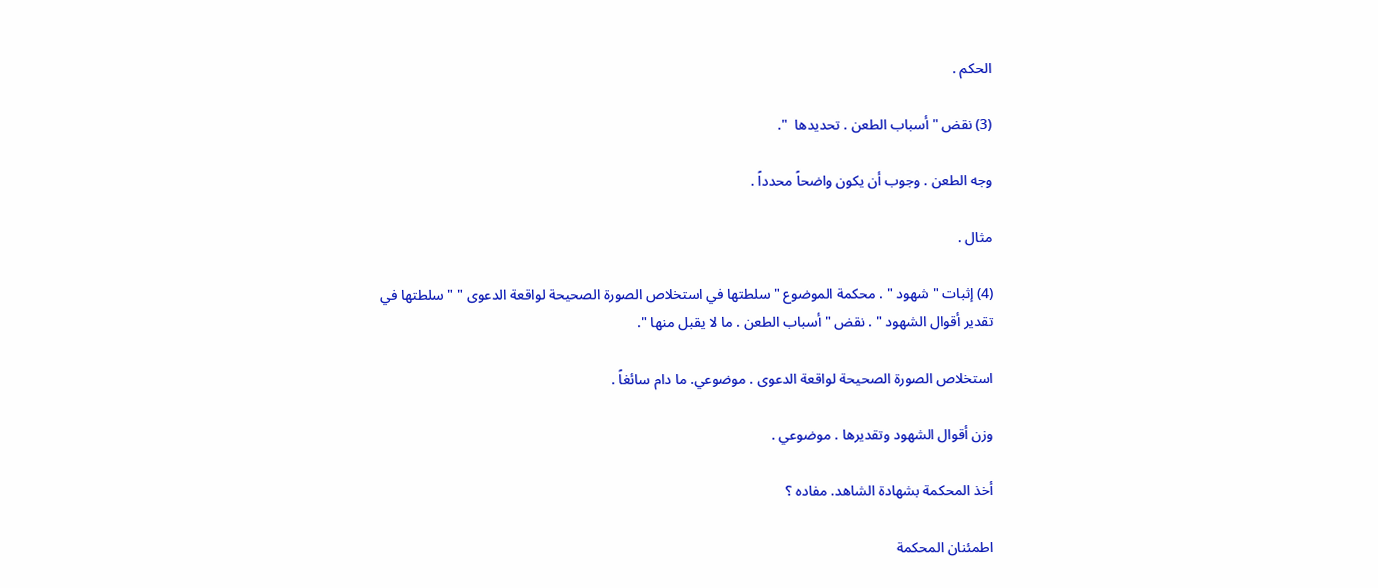الحكم .

(3) نقض " أسباب الطعن . تحديدها  ".

وجه الطعن . وجوب أن يكون واضحاً محدداً .

مثال .

(4) إثبات " شهود " . محكمة الموضوع " سلطتها في استخلاص الصورة الصحيحة لواقعة الدعوى " " سلطتها في تقدير أقوال الشهود " . نقض " أسباب الطعن . ما لا يقبل منها ".

استخلاص الصورة الصحيحة لواقعة الدعوى . موضوعي. ما دام سائغاً .

وزن أقوال الشهود وتقديرها . موضوعي .

أخذ المحكمة بشهادة الشاهد. مفاده ؟

اطمئنان المحكمة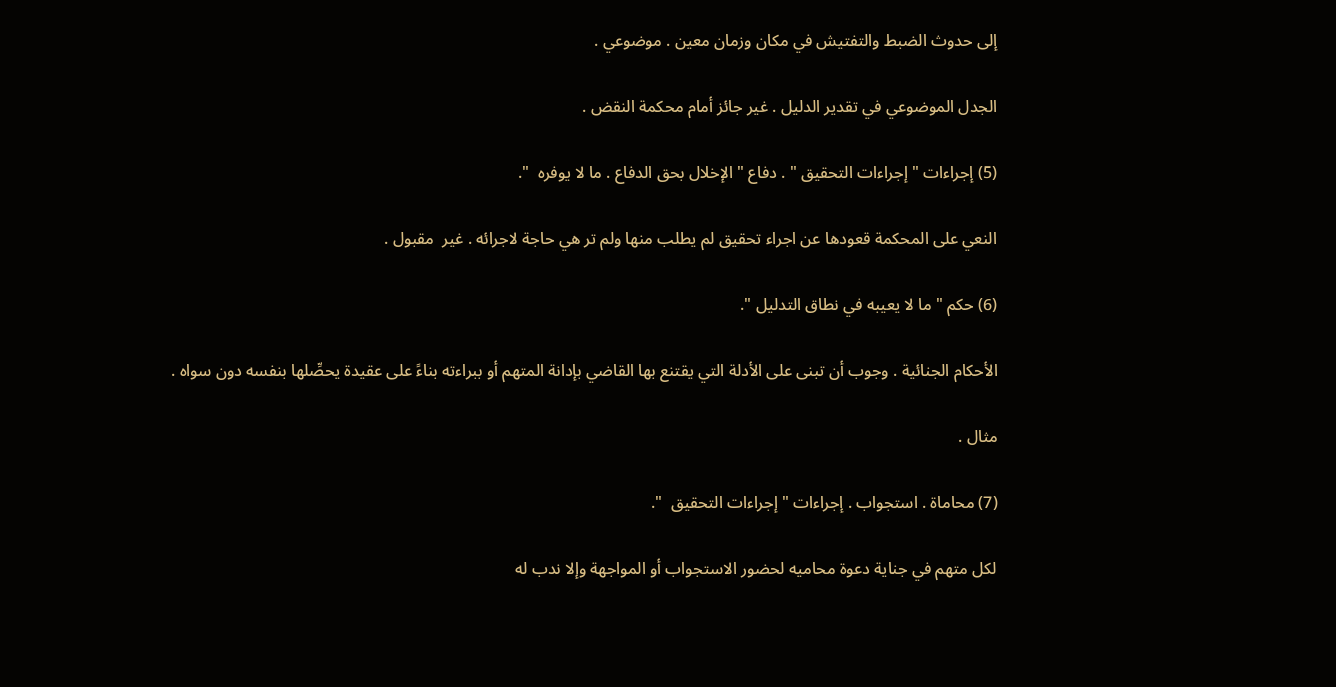إلى حدوث الضبط والتفتيش في مكان وزمان معين . موضوعي .

الجدل الموضوعي في تقدير الدليل . غير جائز أمام محكمة النقض .

(5) إجراءات " إجراءات التحقيق " . دفاع " الإخلال بحق الدفاع . ما لا يوفره  ".

النعي على المحكمة قعودها عن اجراء تحقيق لم يطلب منها ولم تر هي حاجة لاجرائه . غير  مقبول .

(6) حكم " ما لا يعيبه في نطاق التدليل ".

الأحكام الجنائية . وجوب أن تبنى على الأدلة التي يقتنع بها القاضي بإدانة المتهم أو ببراءته بناءً على عقيدة يحصِّلها بنفسه دون سواه .

مثال .

(7) محاماة . استجواب . إجراءات " إجراءات التحقيق  ".

لكل متهم في جناية دعوة محاميه لحضور الاستجواب أو المواجهة وإلا ندب له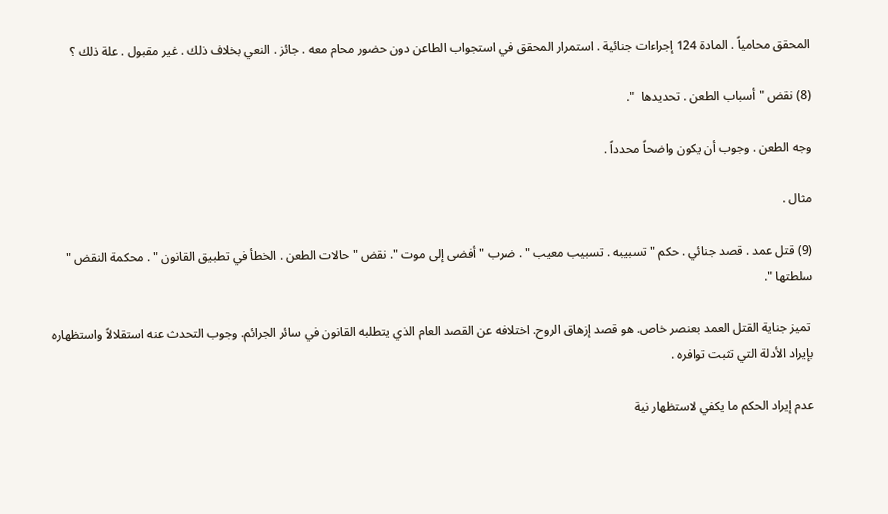المحقق محامياً . المادة 124 إجراءات جنائية . استمرار المحقق في استجواب الطاعن دون حضور محام معه . جائز . النعي بخلاف ذلك . غير مقبول . علة ذلك ؟

(8) نقض " أسباب الطعن . تحديدها  ".

وجه الطعن . وجوب أن يكون واضحاً محدداً .

مثال .

(9) قتل عمد . قصد جنائي . حكم " تسبيبه . تسبيب معيب " . ضرب " أفضى إلى موت ". نقض " حالات الطعن . الخطأ في تطبيق القانون " . محكمة النقض " سلطتها ".

 تميز جناية القتل العمد بعنصر خاص. هو قصد إزهاق الروح. اختلافه عن القصد العام الذي يتطلبه القانون في سائر الجرائم. وجوب التحدث عنه استقلالاً واستظهاره بإيراد الأدلة التي تثبت توافره .

عدم إيراد الحكم ما يكفي لاستظهار نية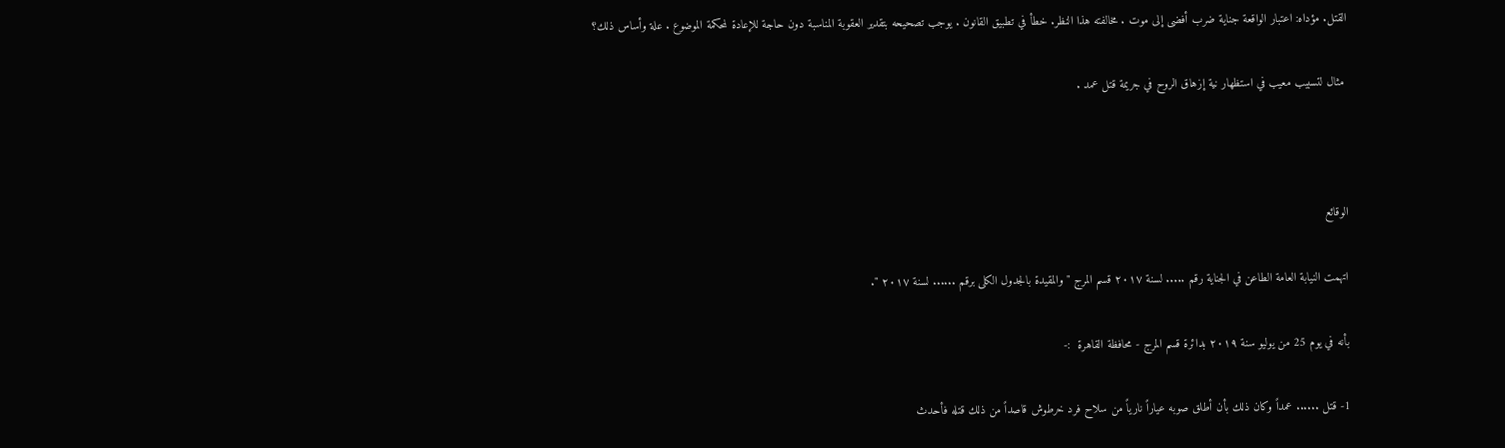القتل. مؤداه: اعتبار الواقعة جناية ضرب أفضى إلى موت . مخالفته هذا النظر. خطأ في تطبيق القانون . يوجب تصحيحه بتقدير العقوبة المناسبة دون حاجة للإعادة لمحكمة الموضوع . علة وأساس ذلك؟

 مثال لتسبيب معيب في استظهار نية إزهاق الروح في جريمة قتل عمد .



الوقائع

اتهمت النيابة العامة الطاعن في الجناية رقم ..... لسنة ۲۰۱۷ قسم المرج " والمقيدة بالجدول الكلى برقم ...... لسنة ۲۰۱۷ ".

بأنه في يوم 25 من يوليو سنة ۲۰۱۹ بدائرة قسم المرج - محافظة القاهرة  :-

1- قتل ...... عمداً وكان ذلك بأن أطلق صوبه عياراً نارياً من سلاح فرد خرطوش قاصداً من ذلك قتله فأحدث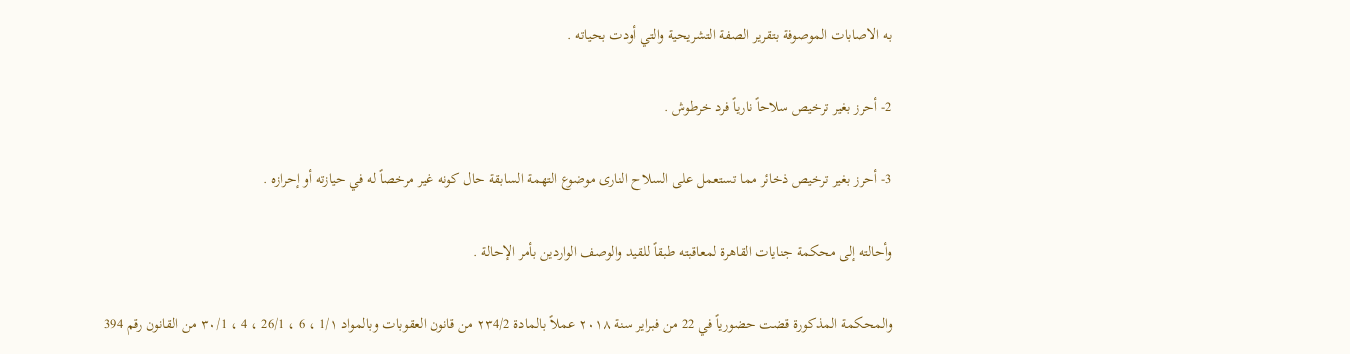به الاصابات الموصوفة بتقرير الصفة التشريحية والتي أودت بحياته .

2- أحرز بغير ترخيص سلاحاً نارياً فرد خرطوش .

3- أحرز بغير ترخيص ذخائر مما تستعمل على السلاح النارى موضوع التهمة السابقة حال كونه غير مرخصاً له في حيازته أو إحرازه .

وأحالته إلى محكمة جنايات القاهرة لمعاقبته طبقاً للقيد والوصف الواردين بأمر الإحالة .

والمحكمة المذكورة قضت حضورياً في 22 من فبراير سنة ۲۰۱۸ عملاً بالمادة ۲۳4/2 من قانون العقوبات وبالمواد 1/۱ ، 6 ، 26/1 ، 4 ، ۳۰/1 من القانون رقم 394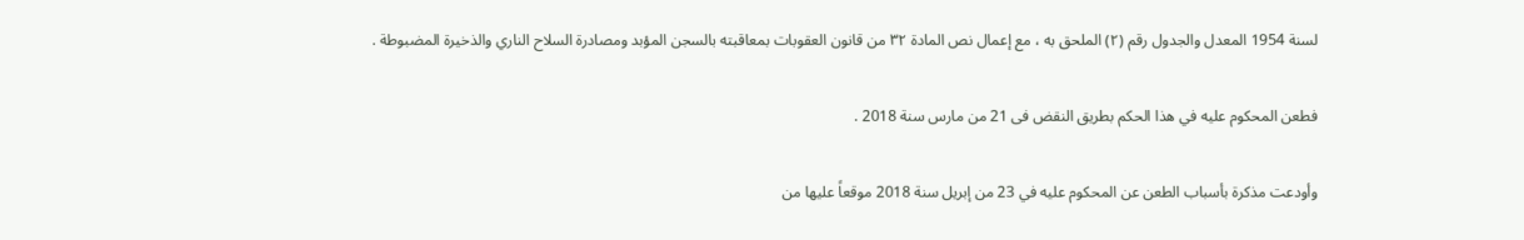لسنة 1954 المعدل والجدول رقم (۲) الملحق به ، مع إعمال نص المادة ۳۲ من قانون العقوبات بمعاقبته بالسجن المؤبد ومصادرة السلاح الناري والذخيرة المضبوطة .

فطعن المحكوم عليه في هذا الحكم بطريق النقض فى 21 من مارس سنة 2018 .

وأودعت مذكرة بأسباب الطعن عن المحكوم عليه في 23 من إبريل سنة 2018 موقعاً عليها من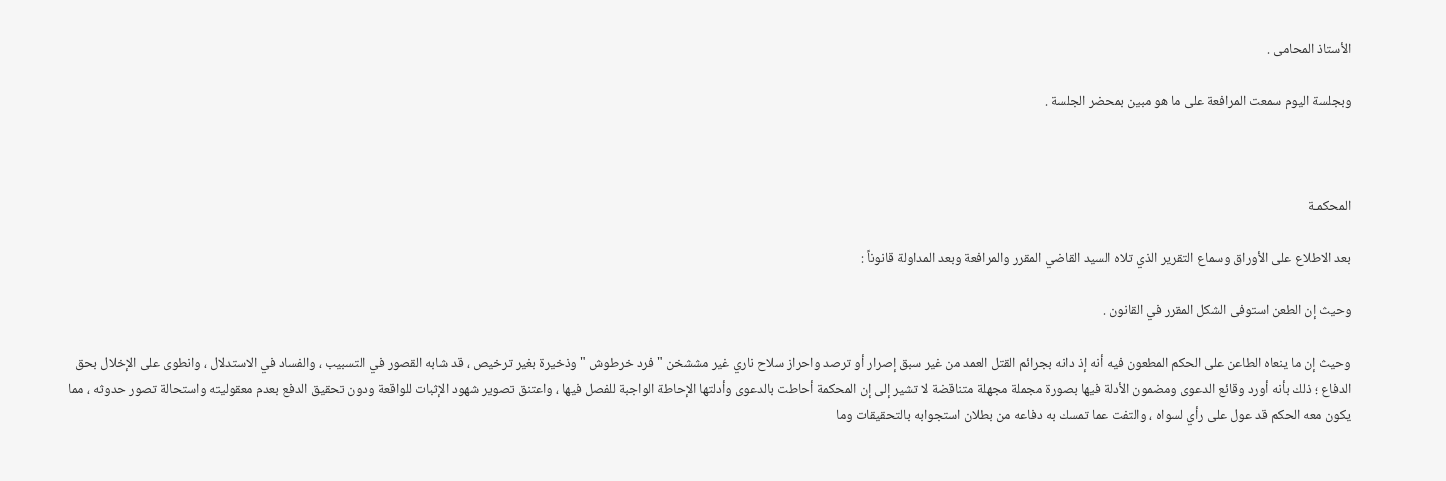الأستاذ المحامى .

وبجلسة اليوم سمعت المرافعة على ما هو مبين بمحضر الجلسة .



المحكمـة

بعد الاطلاع على الأوراق وسماع التقرير الذي تلاه السيد القاضي المقرر والمرافعة وبعد المداولة قانوناً :

وحيث إن الطعن استوفى الشكل المقرر في القانون .

وحيث إن ما ينعاه الطاعن على الحكم المطعون فيه أنه إذ دانه بجرائم القتل العمد من غير سبق إصرار أو ترصد واحراز سلاح ناري غير مششخن " فرد خرطوش " وذخيرة بغير ترخيص ، قد شابه القصور في التسبيب ، والفساد في الاستدلال ، وانطوى على الإخلال بحق الدفاع ؛ ذلك بأنه أورد وقائع الدعوى ومضمون الأدلة فيها بصورة مجملة مجهلة متناقضة لا تشير إلى إن المحكمة أحاطت بالدعوى وأدلتها الإحاطة الواجبة للفصل فيها ، واعتنق تصوير شهود الإثبات للواقعة ودون تحقيق الدفع بعدم معقوليته واستحالة تصور حدوثه ، مما يكون معه الحكم قد عول على رأي لسواه ، والتفت عما تمسك به دفاعه من بطلان استجوابه بالتحقيقات وما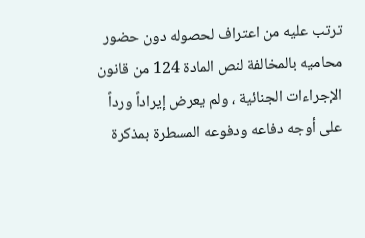ترتب عليه من اعتراف لحصوله دون حضور محاميه بالمخالفة لنص المادة 124 من قانون الإجراءات الجنائية ، ولم يعرض إيراداً ورداً على أوجه دفاعه ودفوعه المسطرة بمذكرة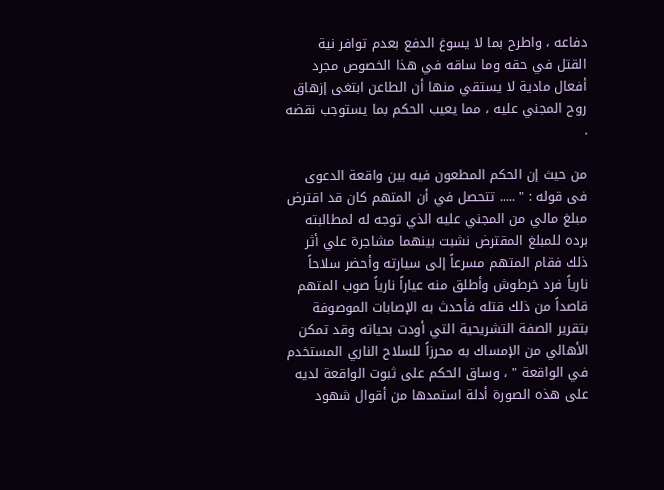دفاعه ، واطرح بما لا يسوغ الدفع بعدم توافر نية القتل في حقه وما ساقه في هذا الخصوص مجرد أفعال مادية لا يستقي منها أن الطاعن ابتغى إزهاق روح المجني عليه ، مما يعيب الحكم بما يستوجب نقضه .

من حيث إن الحكم المطعون فيه بين واقعة الدعوى فى قوله : " ..... تتحصل في أن المتهم كان قد اقترض مبلغ مالي من المجني عليه الذي توجه له لمطالبته برده للمبلغ المقترض نشبت بينهما مشاجرة علي أثر ذلك فقام المتهم مسرعاً إلى سيارته وأحضر سلاحاً نارياً فرد خرطوش وأطلق منه عياراً نارياً صوب المتهم قاصداً من ذلك قتله فأحدث به الإصابات الموصوفة بتقرير الصفة التشريحية التي أودت بحياته وقد تمكن الأهالي من الإمساك به محرزاً للسلاح الناري المستخدم في الواقعة " ، وساق الحكم على ثبوت الواقعة لديه على هذه الصورة أدلة استمدها من أقوال شهود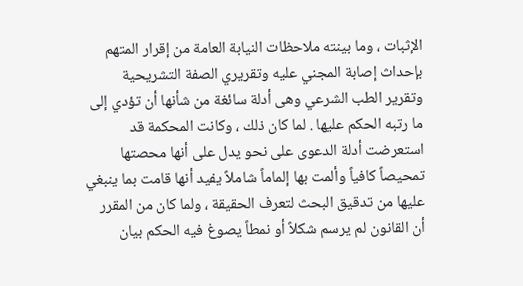الإثبات ، وما بينته ملاحظات النيابة العامة من إقرار المتهم بإحداث إصابة المجني عليه وتقريري الصفة التشريحية وتقرير الطب الشرعي وهى أدلة سائغة من شأنها أن تؤدي إلى ما رتبه الحكم عليها . لما كان ذلك ، وكانت المحكمة قد استعرضت أدلة الدعوى على نحو يدل على أنها محصتها تمحيصاً كافياً وألمت بها إلماماً شاملاً يفيد أنها قامت بما ينبغي عليها من تدقيق البحث لتعرف الحقيقة ، ولما كان من المقرر أن القانون لم يرسم شكلاً أو نمطاً يصوغ فيه الحكم بيان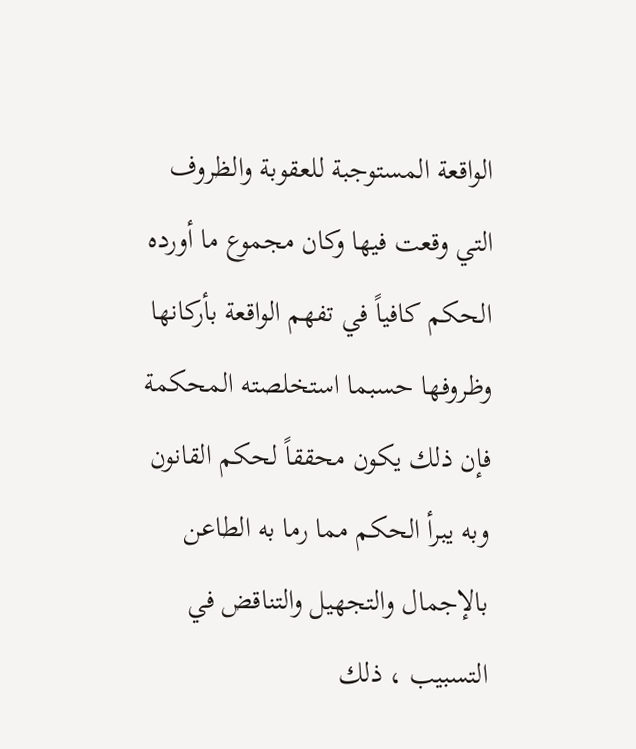الواقعة المستوجبة للعقوبة والظروف التي وقعت فيها وكان مجموع ما أورده الحكم كافياً في تفهم الواقعة بأركانها وظروفها حسبما استخلصته المحكمة فإن ذلك يكون محققاً لحكم القانون وبه يبرأ الحكم مما رما به الطاعن بالإجمال والتجهيل والتناقض في التسبيب ، ذلك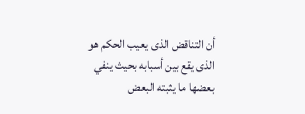أن التناقض الذى يعيب الحكم هو الذى يقع بين أسبابه بحيث ينفي بعضها ما يثبته البعض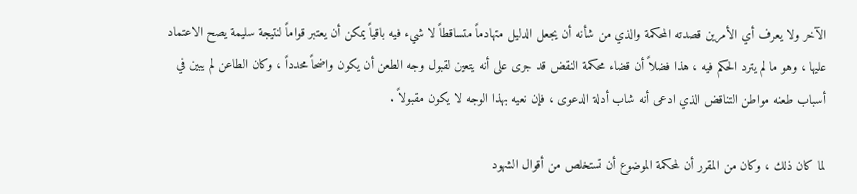الآخر ولا يعرف أي الأمرين قصدته المحكمة والذي من شأنه أن يجعل الدليل متهادماً متساقطاً لا شيء فيه باقياً يمكن أن يعتبر قواماً لنتيجة سليمة يصح الاعتماد عليها ، وهو ما لم يترد الحكم فيه ، هذا فضلاً أن قضاء محكمة النقض قد جرى على أنه يتعين لقبول وجه الطعن أن يكون واضحاً محدداً ، وكان الطاعن لم يبين في أسباب طعنه مواطن التناقض الذي ادعى أنه شاب أدلة الدعوى ، فإن نعيه بهذا الوجه لا يكون مقبولاً .

لما كان ذلك ، وكان من المقرر أن لمحكمة الموضوع أن تستخلص من أقوال الشهود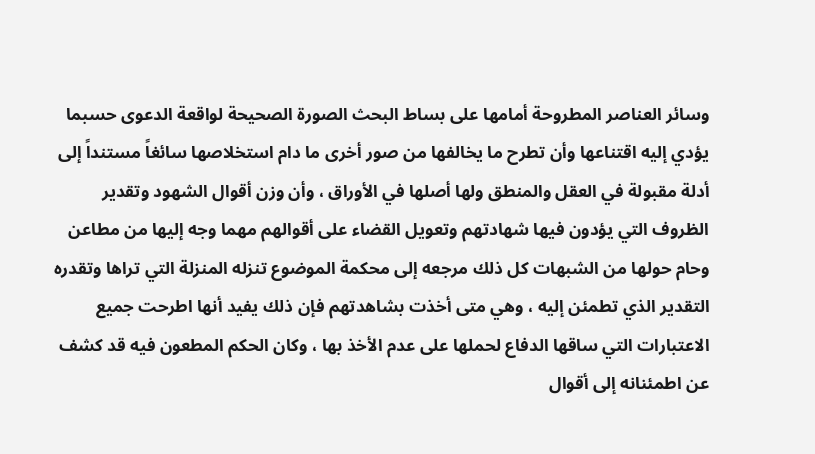وسائر العناصر المطروحة أمامها على بساط البحث الصورة الصحيحة لواقعة الدعوى حسبما يؤدي إليه اقتناعها وأن تطرح ما يخالفها من صور أخرى ما دام استخلاصها سائغاً مستنداً إلى أدلة مقبولة في العقل والمنطق ولها أصلها في الأوراق ، وأن وزن أقوال الشهود وتقدير الظروف التي يؤدون فيها شهادتهم وتعويل القضاء على أقوالهم مهما وجه إليها من مطاعن وحام حولها من الشبهات كل ذلك مرجعه إلى محكمة الموضوع تنزله المنزلة التي تراها وتقدره التقدير الذي تطمئن إليه ، وهي متى أخذت بشاهدتهم فإن ذلك يفيد أنها اطرحت جميع الاعتبارات التي ساقها الدفاع لحملها على عدم الأخذ بها ، وكان الحكم المطعون فيه قد كشف عن اطمئنانه إلى أقوال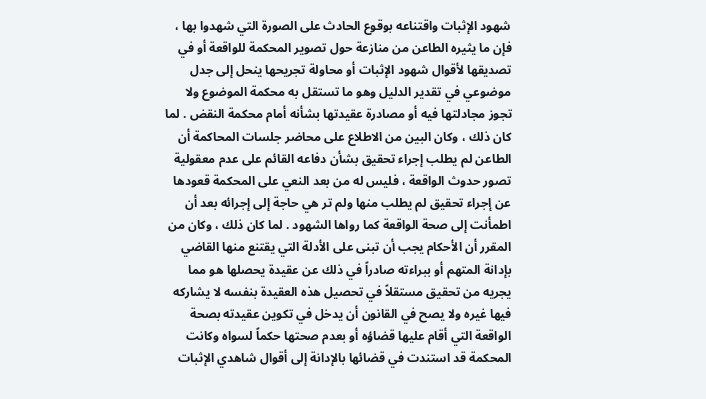شهود الإثبات واقتناعه بوقوع الحادث على الصورة التي شهدوا بها ، فإن ما يثيره الطاعن من منازعة حول تصوير المحكمة للواقعة أو في تصديقها لأقوال شهود الإثبات أو محاولة تجريحها ينحل إلى جدل موضوعي في تقدير الدليل وهو ما تستقل به محكمة الموضوع ولا تجوز مجادلتها فيه أو مصادرة عقيدتها بشأنه أمام محكمة النقض . لما كان ذلك ، وكان البين من الاطلاع على محاضر جلسات المحاكمة أن الطاعن لم يطلب إجراء تحقيق بشأن دفاعه القائم على عدم معقولية تصور حدوث الواقعة ، فليس له من بعد النعي على المحكمة قعودها عن إجراء تحقيق لم يطلب منها ولم تر هي حاجة إلى إجرائه بعد أن اطمأنت إلى صحة الواقعة كما رواها الشهود . لما كان ذلك ، وكان من المقرر أن الأحكام يجب أن تبنى على الأدلة التي يقتنع منها القاضي بإدانة المتهم أو ببراءته صادراً في ذلك عن عقيدة يحصلها هو مما يجريه من تحقيق مستقلاً في تحصيل هذه العقيدة بنفسه لا يشاركه فيها غيره ولا يصح في القانون أن يدخل في تكوين عقيدته بصحة الواقعة التي أقام عليها قضاؤه أو بعدم صحتها حكماً لسواه وكانت المحكمة قد استندت في قضائها بالإدانة إلى أقوال شاهدي الإثبات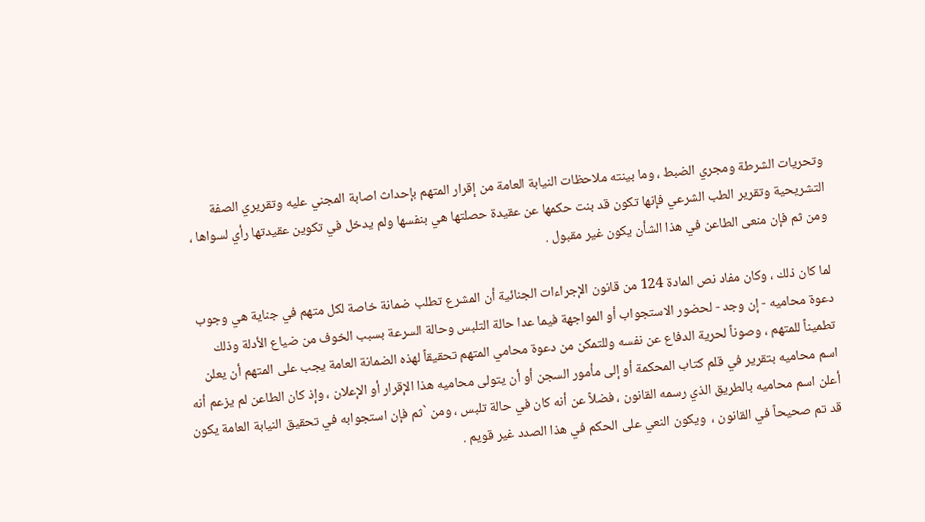وتحريات الشرطة ومجري الضبط ، وما بينته ملاحظات النيابة العامة من إقرار المتهم بإحداث اصابة المجني عليه وتقريري الصفة التشريحية وتقرير الطب الشرعي فإنها تكون قد بنت حكمها عن عقيدة حصلتها هي بنفسها ولم يدخل في تكوين عقيدتها رأي لسواها ، ومن ثم فإن منعى الطاعن في هذا الشأن يكون غير مقبول .

لما كان ذلك ، وكان مفاد نص المادة 124 من قانون الإجراءات الجنائية أن المشرع تطلب ضمانة خاصة لكل متهم في جناية هي وجوب دعوة محاميه - إن وجد - لحضور الاستجواب أو المواجهة فيما عدا حالة التلبس وحالة السرعة بسبب الخوف من ضياع الأدلة وذلك تطميناً للمتهم ، وصوناً لحرية الدفاع عن نفسه وللتمكن من دعوة محامي المتهم تحقيقاً لهذه الضمانة العامة يجب على المتهم أن يعلن اسم محاميه بتقرير في قلم كتاب المحكمة أو إلى مأمور السجن أو أن يتولى محاميه هذا الإقرار أو الإعلان ، وإذ كان الطاعن لم يزعم أنه أعلن اسم محاميه بالطريق الذي رسمه القانون ، فضلاً عن أنه كان في حالة تلبس ، ومن `ثم فإن استجوابه في تحقيق النيابة العامة يكون قد تم صحيحاً في القانون ،  ويكون النعي على الحكم في هذا الصدد غير قويم .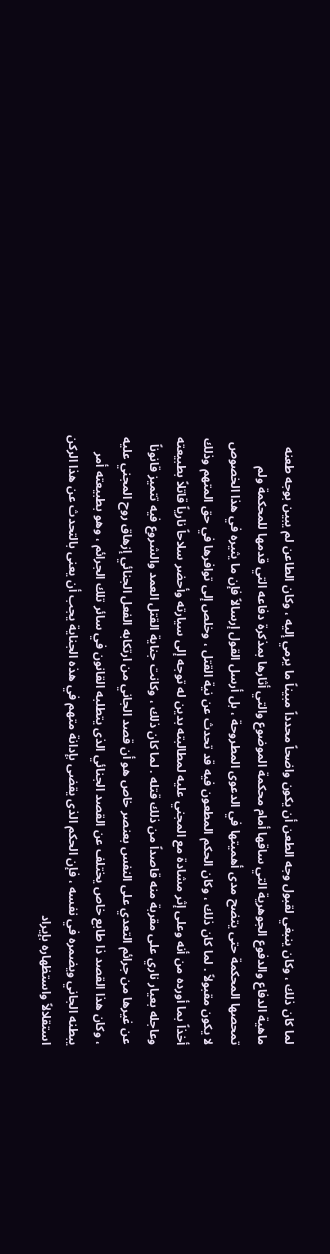لما كان ذلك ، وكان ينبغي لقبول وجه الطعن أن يكون واضحاً محدداً مبيناً ما يرمي إليه ، وكان الطاعن لم يبين بوجه طعنه ماهية الدفاع والدفوع الجوهرية التي ساقها أمام محكمة الموضوع والتي أثارها بمذكرة دفاعه التي قدمها للمحكمة ولم تمحصها المحكمة حتى يتضح مدى أهميتها في الدعوى المطروحة ، بل أرسل القول إرسالاً فإن ما يثيره في هذا الخصوص لا يكون مقبولاً . لما كان ذلك ، وكان الحكم المطعون فيه قد تحدث عن نية القتل ، وخلص إلى توافرها في حق المتهم وذلك أخذاً بما أورده من أنه وعلى إثر مشادة مع المجني عليه لمطالبته بدين له توجه إلى سيارته وأحضر سلاحاً نارياً قاتلاً بطبيعته وعاجله بعيار ناري على مقربة منه قاصداً من ذلك قتله . لما كان ذلك ، وكانت جناية القتل العمد والشروع فيه تتميز قانوناً عن غيرها من جرائم التعدي على النفس بعنصر خاص هو أن قصد الجاني من ارتكابه الفعل الجنائي إزهاق روح المجني عليه ، وكان هذا القصد ذا طابع خاص يختلف عن القصد الجنائي الذى يتطلبه القانون في سائر تلك الجرائم ، وهو بطبيعته أمر يبطنه الجاني ويضمره في نفسه ، فإن الحكم الذى يقضى بإدانة متهم في هذه الجناية يجب أن يعنى بالتحدث عن هذا الركن استقلالاً واستظهاره بإيراد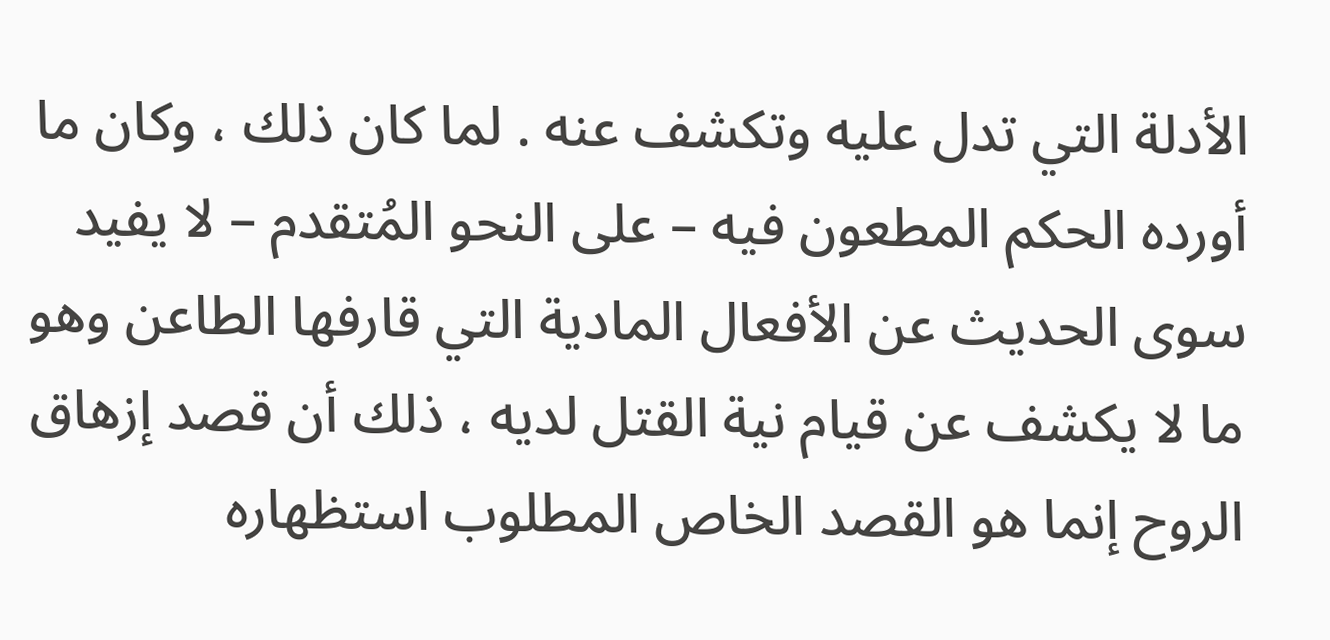الأدلة التي تدل عليه وتكشف عنه . لما كان ذلك ، وكان ما أورده الحكم المطعون فيه – على النحو المُتقدم – لا يفيد سوى الحديث عن الأفعال المادية التي قارفها الطاعن وهو ما لا يكشف عن قيام نية القتل لديه ، ذلك أن قصد إزهاق الروح إنما هو القصد الخاص المطلوب استظهاره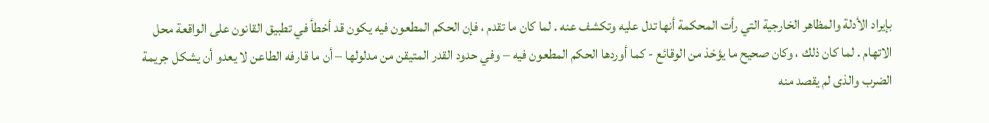بإيراد الأدلة والمظاهر الخارجية التي رأت المحكمة أنها تدل عليه وتكشف عنه . لما كان ما تقدم ، فإن الحكم المطعون فيه يكون قد أخطأ في تطبيق القانون على الواقعة محل الاتهام . لما كان ذلك ، وكان صحيح ما يؤخذ من الوقائع - كما أوردها الحكم المطعون فيه – وفي حدود القدر المتيقن من مدلولها – أن ما قارفه الطاعن لا يعدو أن يشكل جريمة الضرب والذى لم يقصد منه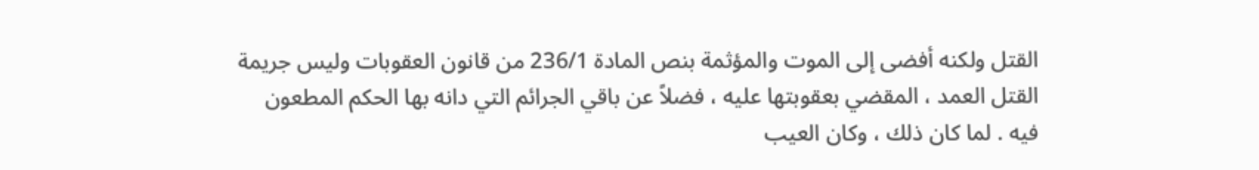القتل ولكنه أفضى إلى الموت والمؤثمة بنص المادة 236/1 من قانون العقوبات وليس جريمة القتل العمد ، المقضي بعقوبتها عليه ، فضلاً عن باقي الجرائم التي دانه بها الحكم المطعون فيه . لما كان ذلك ، وكان العيب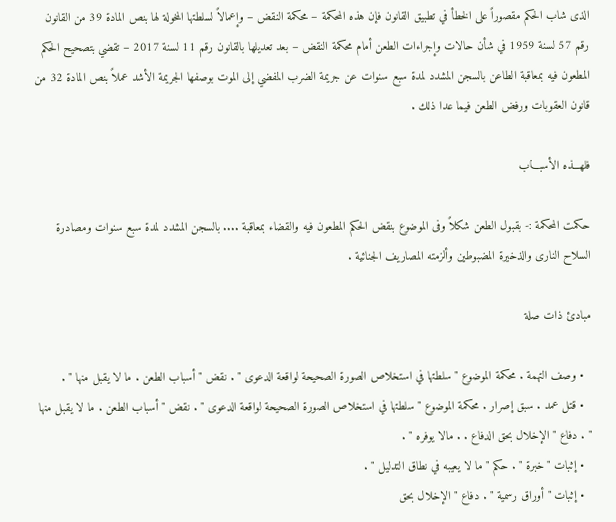الذى شاب الحكم مقصوراً على الخطأ في تطبيق القانون فإن هذه المحكمة – محكمة النقض – وإعمالاً لسلطتها المخولة لها بنص المادة 39 من القانون رقم 57 لسنة 1959 في شأن حالات وإجراءات الطعن أمام محكمة النقض – بعد تعديلها بالقانون رقم 11 لسنة 2017 – تقضي بتصحيح الحكم المطعون فيه بمعاقبة الطاعن بالسجن المشدد لمدة سبع سنوات عن جريمة الضرب المفضي إلى الموت بوصفها الجريمة الأشد عملاً بنص المادة 32 من قانون العقوبات ورفض الطعن فيما عدا ذلك .

فلهـــذه الأسبـــاب

حكمت المحكمة :- بقبول الطعن شكلاً وفى الموضوع بنقض الحكم المطعون فيه والقضاء بمعاقبة .... بالسجن المشدد لمدة سبع سنوات ومصادرة السلاح النارى والذخيرة المضبوطين وألزمته المصاريف الجنائية .

مبادئ ذات صلة

  • وصف التهمة . محكمة الموضوع " سلطتها في استخلاص الصورة الصحيحة لواقعة الدعوى " . نقض " أسباب الطعن . ما لا يقبل منها " .
  • قتل عمد . سبق إصرار . محكمة الموضوع " سلطتها في استخلاص الصورة الصحيحة لواقعة الدعوى " . نقض " أسباب الطعن . ما لا يقبل منها " . دفاع " الإخلال بحق الدفاع . . مالا يوفره " .
  • إثبات " خبرة " . حكم " ما لا يعيبه في نطاق التدليل " .
  • إثبات " أوراق رسمية " . دفاع " الإخلال بحق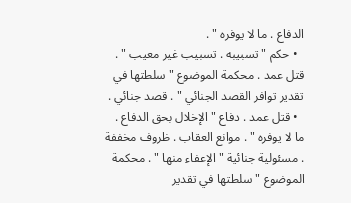الدفاع . ما لا يوفره " .
  • حكم " تسبيبه . تسبيب غير معيب " . قتل عمد . محكمة الموضوع " سلطتها في تقدير توافر القصد الجنائي " . قصد جنائي .
  • قتل عمد . دفاع " الإخلال بحق الدفاع . ما لا يوفره " . موانع العقاب . ظروف مخففة . مسئولية جنائية " الإعفاء منها " . محكمة الموضوع " سلطتها في تقدير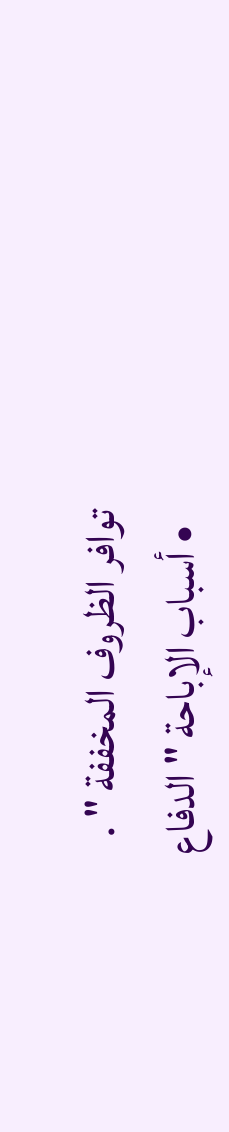توافر الظروف المخففة " .
  • أسباب الإباحة " الدفاع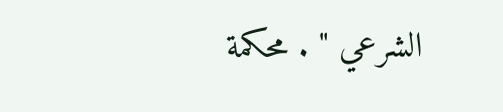الشرعي " . محكمة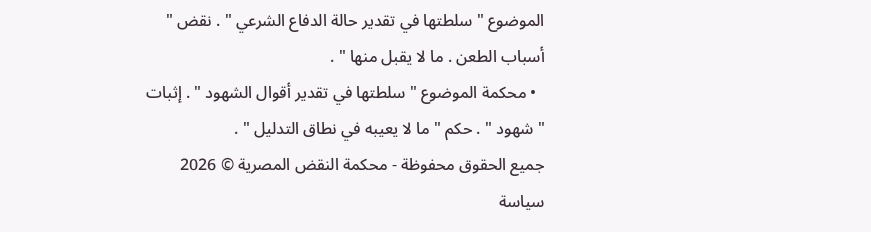الموضوع " سلطتها في تقدير حالة الدفاع الشرعي " . نقض " أسباب الطعن . ما لا يقبل منها " .
  • محكمة الموضوع " سلطتها في تقدير أقوال الشهود " . إثبات " شهود " . حكم " ما لا يعيبه في نطاق التدليل " .
جميع الحقوق محفوظة - محكمة النقض المصرية © 2026 سياسة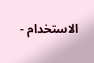الاستخدام -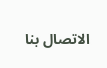الاتصال بنا